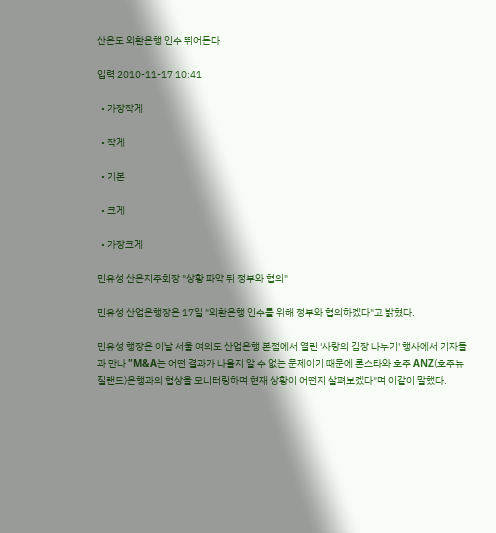산은도 외환은행 인수 뛰어든다

입력 2010-11-17 10:41

  • 가장작게

  • 작게

  • 기본

  • 크게

  • 가장크게

민유성 산은지주회장 "상황 파악 뒤 정부와 협의"

민유성 산업은행장은 17일 "외환은행 인수를 위해 정부와 협의하겠다"고 밝혔다.

민유성 행장은 이날 서울 여의도 산업은행 본점에서 열린 '사랑의 김장 나누기' 행사에서 기자들과 만나 "M&A는 어떤 결과가 나올지 알 수 없는 문제이기 때문에 론스타와 호주 ANZ(호주뉴질랜드)은행과의 협상을 모니터링하며 현재 상황이 어떤지 살펴보겠다"며 이같이 말했다.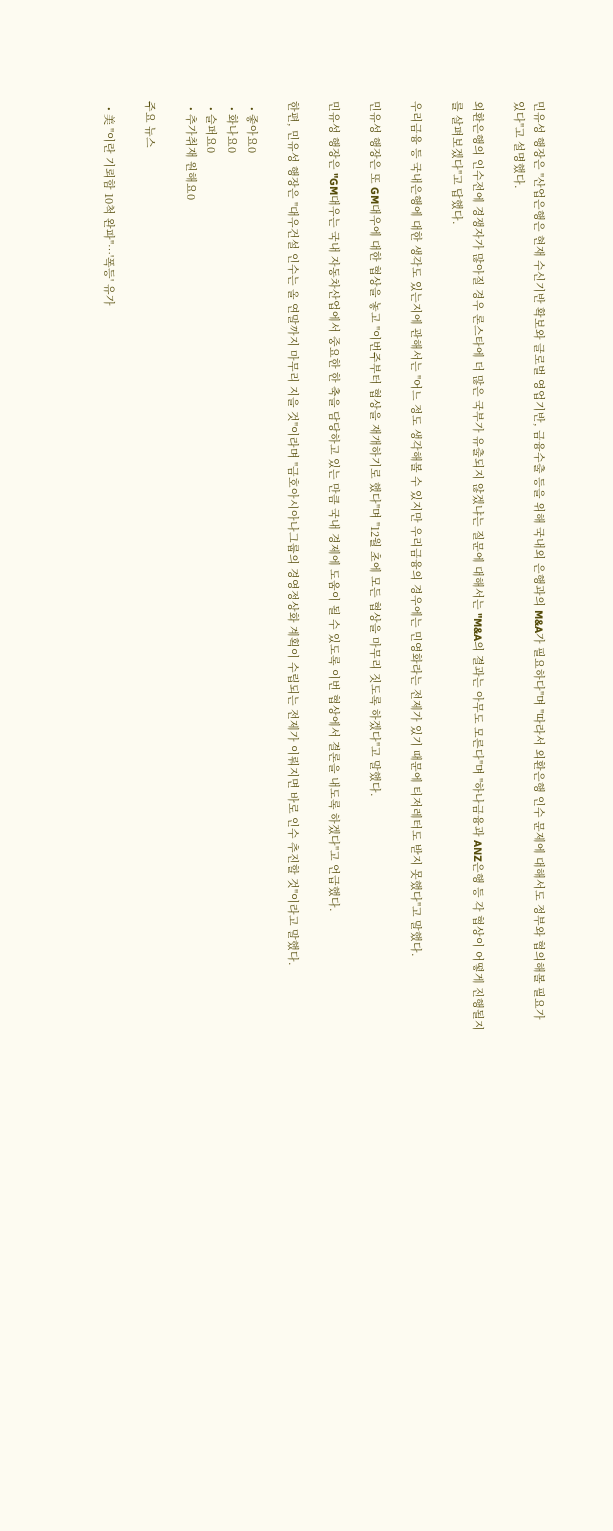민유성 행장은 "산업은행은 현재 수신기반 확보와 글로벌 영업기반, 금융수출 등을 위해 국내외 은행과의 M&A가 필요하다"며 "따라서 외환은행 인수 문제에 대해서도 정부와 협의해볼 필요가 있다"고 설명했다.

외환은행의 인수전에 경쟁자가 많아질 경우 론스타에 더 많은 국부가 유출되지 않겠냐는 질문에 대해서는 "M&A의 결과는 아무도 모른다"며 "하나금융과 ANZ은행 등 각 협상이 어떻게 진행될지를 살펴보겠다"고 답했다.

우리금융 등 국내은행에 대한 생각도 있는지에 관해서는 "어느 정도 생각해볼 수 있지만 우리금융의 경우에는 민영화라는 전제가 있기 때문에 티저레터도 받지 못했다"고 말했다.

민유성 행장은 또 GM대우에 대한 협상을 놓고 "이번주부터 협상을 재개하기로 했다"며 "12월 초에 모든 협상을 마무리 짓도록 하겠다"고 말했다.

민유성 행장은 "GM대우는 국내 자동차산업에서 중요한 한 축을 담당하고 있는 만큼 국내 경제에 도움이 될 수 있도록 이번 협상에서 결론을 내도록 하겠다"고 언급했다.

한편, 민유성 행장은 "대우건설 인수는 올 연말까지 마무리 지을 것"이라며 "금호아시아나그룹의 경영정상화 계획이 수립되는 전제가 이뤄지면 바로 인수 추진할 것"이라고 말했다.

  • 좋아요0
  • 화나요0
  • 슬퍼요0
  • 추가취재 원해요0

주요 뉴스

  • 美 "이란 기뢰함 10척 완파"…'폭등' 유가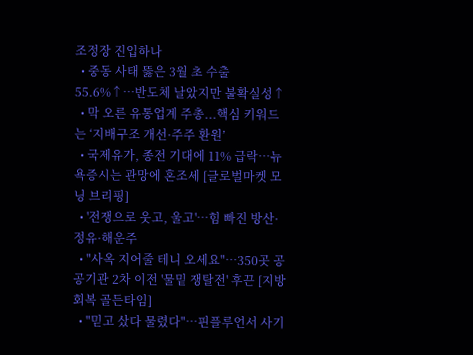조정장 진입하나
  • 중동 사태 뚫은 3월 초 수출 55.6%↑⋯반도체 날았지만 불확실성↑
  • 막 오른 유통업계 주총...핵심 키워드는 ‘지배구조 개선·주주 환원’
  • 국제유가, 종전 기대에 11% 급락…뉴욕증시는 관망에 혼조세 [글로벌마켓 모닝 브리핑]
  • '전쟁으로 웃고, 울고'…힘 빠진 방산·정유·해운주
  • "사옥 지어줄 테니 오세요"⋯350곳 공공기관 2차 이전 '물밑 쟁탈전' 후끈 [지방 회복 골든타임]
  • "믿고 샀다 물렸다"…핀플루언서 사기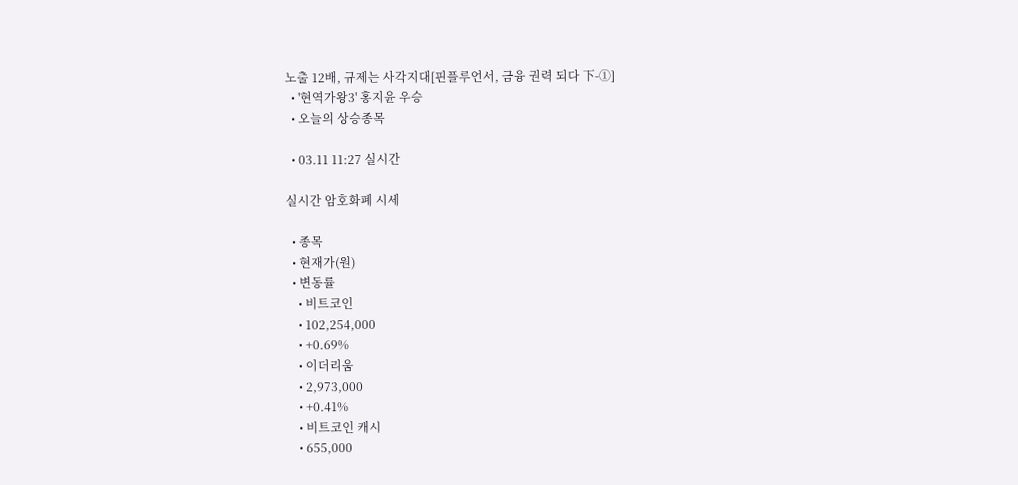노출 12배, 규제는 사각지대[핀플루언서, 금융 권력 되다 下-①]
  • '현역가왕3' 홍지윤 우승
  • 오늘의 상승종목

  • 03.11 11:27 실시간

실시간 암호화폐 시세

  • 종목
  • 현재가(원)
  • 변동률
    • 비트코인
    • 102,254,000
    • +0.69%
    • 이더리움
    • 2,973,000
    • +0.41%
    • 비트코인 캐시
    • 655,000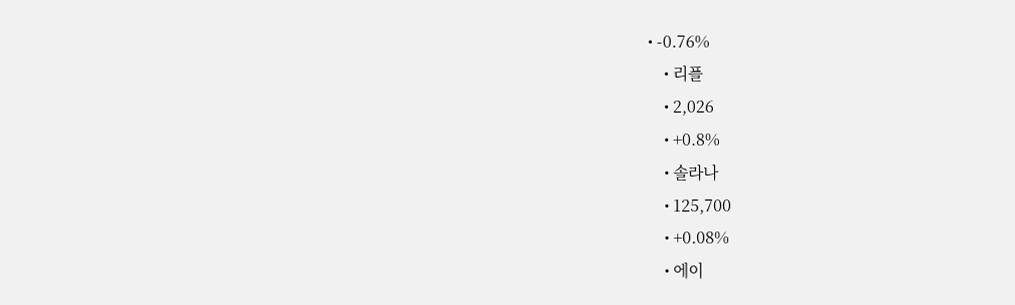• -0.76%
    • 리플
    • 2,026
    • +0.8%
    • 솔라나
    • 125,700
    • +0.08%
    • 에이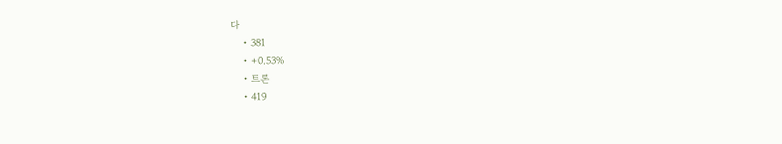다
    • 381
    • +0.53%
    • 트론
    • 419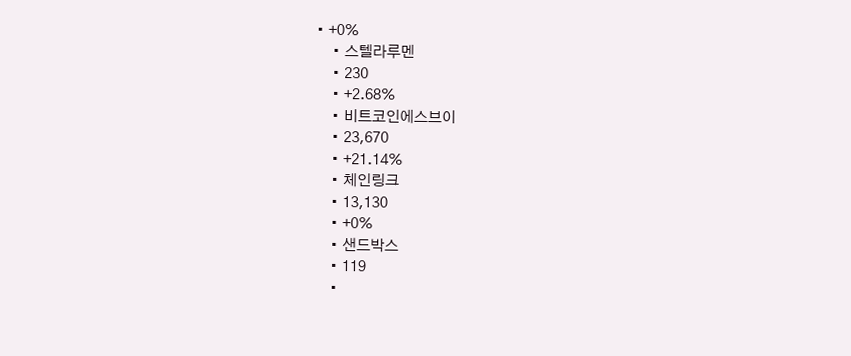• +0%
    • 스텔라루멘
    • 230
    • +2.68%
    • 비트코인에스브이
    • 23,670
    • +21.14%
    • 체인링크
    • 13,130
    • +0%
    • 샌드박스
    • 119
    •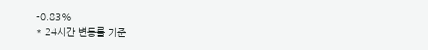-0.83%
* 24시간 변동률 기준